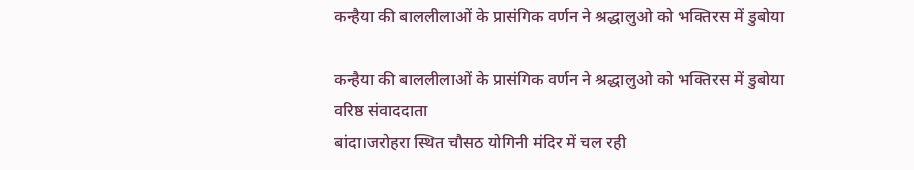कन्हैया की बाललीलाओं के प्रासंगिक वर्णन ने श्रद्धालुओ को भक्तिरस में डुबोया

कन्हैया की बाललीलाओं के प्रासंगिक वर्णन ने श्रद्धालुओ को भक्तिरस में डुबोया
वरिष्ठ संवाददाता
बांदा।जरोहरा स्थित चौसठ योगिनी मंदिर में चल रही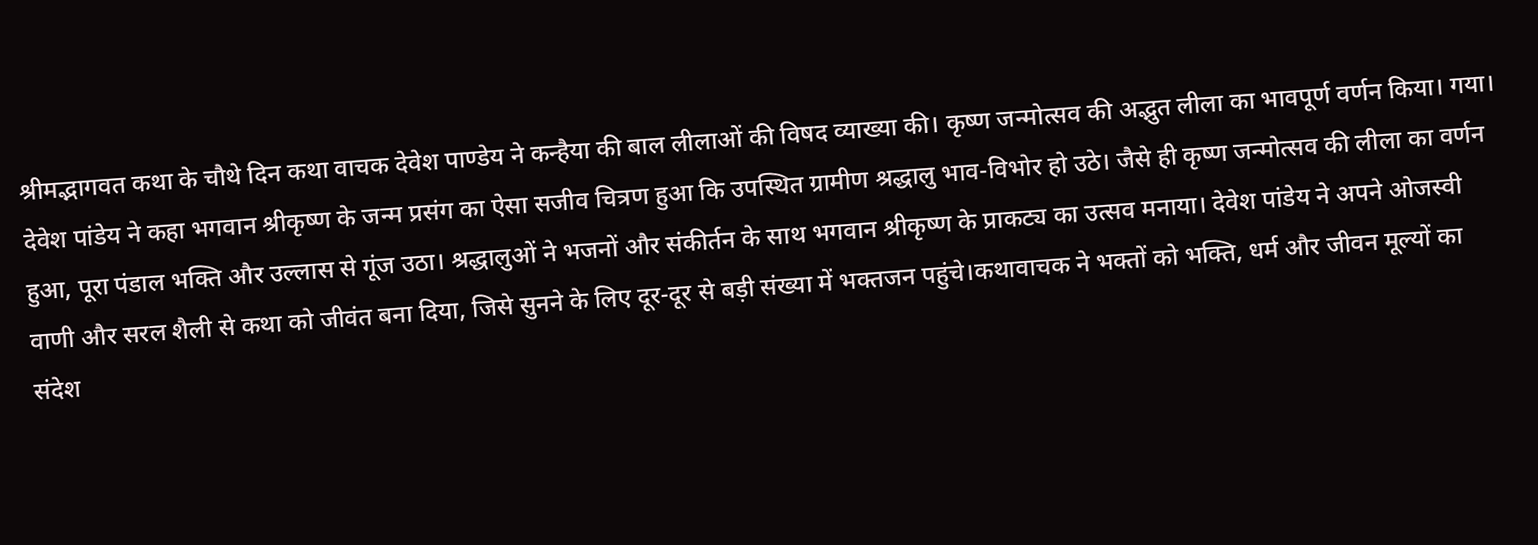श्रीमद्भागवत कथा के चौथे दिन कथा वाचक देवेश पाण्डेय ने कन्हैया की बाल लीलाओं की विषद व्याख्या की। कृष्ण जन्मोत्सव की अद्भुत लीला का भावपूर्ण वर्णन किया। गया। देवेश पांडेय ने कहा भगवान श्रीकृष्ण के जन्म प्रसंग का ऐसा सजीव चित्रण हुआ कि उपस्थित ग्रामीण श्रद्धालु भाव-विभोर हो उठे। जैसे ही कृष्ण जन्मोत्सव की लीला का वर्णन हुआ, पूरा पंडाल भक्ति और उल्लास से गूंज उठा। श्रद्धालुओं ने भजनों और संकीर्तन के साथ भगवान श्रीकृष्ण के प्राकट्य का उत्सव मनाया। देवेश पांडेय ने अपने ओजस्वी वाणी और सरल शैली से कथा को जीवंत बना दिया, जिसे सुनने के लिए दूर-दूर से बड़ी संख्या में भक्तजन पहुंचे।कथावाचक ने भक्तों को भक्ति, धर्म और जीवन मूल्यों का संदेश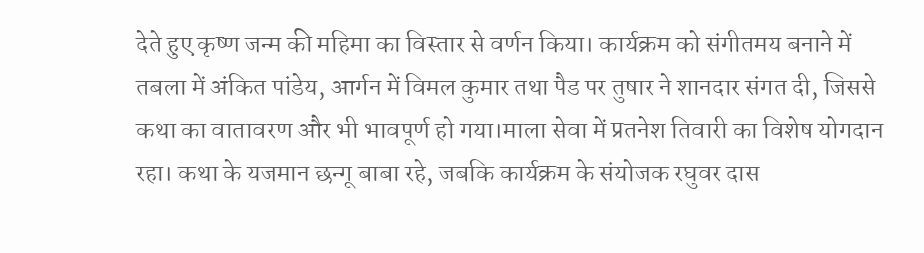देते हुए कृष्ण जन्म की महिमा का विस्तार से वर्णन किया। कार्यक्रम को संगीतमय बनाने में तबला में अंकित पांडेय, आर्गन में विमल कुमार तथा पैड पर तुषार ने शानदार संगत दी, जिससे कथा का वातावरण और भी भावपूर्ण हो गया।माला सेवा में प्रतनेश तिवारी का विशेष योगदान रहा। कथा के यजमान छन्गू बाबा रहे, जबकि कार्यक्रम के संयोजक रघुवर दास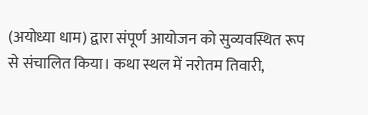(अयोध्या धाम) द्वारा संपूर्ण आयोजन को सुव्यवस्थित रूप से संचालित किया। कथा स्थल में नरोतम तिवारी,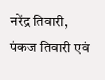नरेंद्र तिवारी, पंकज तिवारी एवं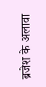ब्रजेश के अलावा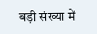बड़ी संख्या में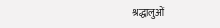श्रद्धालुओं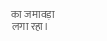का जमावड़ा लगा रहा।